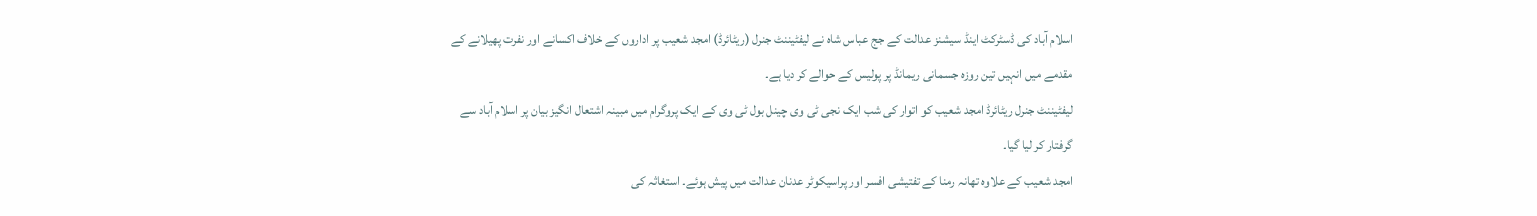اسلام آباد کی ڈسٹرکٹ اینڈ سیشنز عدالت کے جج عباس شاہ نے لیفٹیننٹ جنرل (ریٹائرڈ) امجد شعیب پر اداروں کے خلاف اکسانے اور نفرت پھیلانے کے مقدمے میں انہیں تین روزہ جسمانی ریمانڈ پر پولیس کے حوالے کر دیا ہے۔
لیفٹیننٹ جنرل ریٹائرڈ امجد شعیب کو اتوار کی شب ایک نجی ٹی وی چینل بول ٹی وی کے ایک پروگرام میں مبینہ اشتعال انگیز بیان پر اسلام آباد سے گرفتار کر لیا گیا۔
امجد شعیب کے علاوہ تھانہ رمنا کے تفتیشی افسر اور پراسیکوٹر عدنان عدالت میں پیش ہوئے۔ استغاثہ کی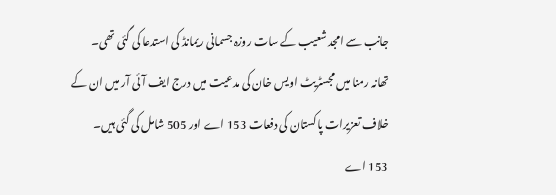جانب سے امجد شعیب کے سات روزہ جسمانی ریمانڈ کی استدعا کی گئی تھی۔
تھانہ رمنا میں مجسٹریٹ اویس خان کی مدعیت میں درج ایف آئی آر میں ان کے خلاف تعزیرات پاکستان کی دفعات 153 اے اور 505 شامل کی گئی ہیں۔
153 اے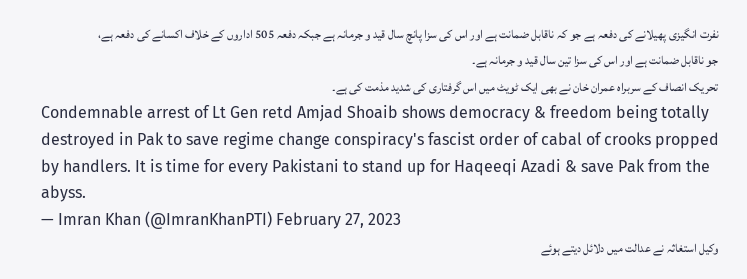نفرت انگیزی پھیلانے کی دفعہ ہے جو کہ ناقابل ضمانت ہے اور اس کی سزا پانچ سال قید و جرمانہ ہے جبکہ دفعہ 505 اداروں کے خلاف اکسانے کی دفعہ ہے، جو ناقابل ضمانت ہے اور اس کی سزا تین سال قید و جرمانہ ہے۔
تحریک انصاف کے سربراہ عمران خان نے بھی ایک ٹویٹ میں اس گرفتاری کی شدید مذمت کی ہے۔
Condemnable arrest of Lt Gen retd Amjad Shoaib shows democracy & freedom being totally destroyed in Pak to save regime change conspiracy's fascist order of cabal of crooks propped by handlers. It is time for every Pakistani to stand up for Haqeeqi Azadi & save Pak from the abyss.
— Imran Khan (@ImranKhanPTI) February 27, 2023
وکیل استغاثہ نے عدالت میں دلائل دیتے ہوئے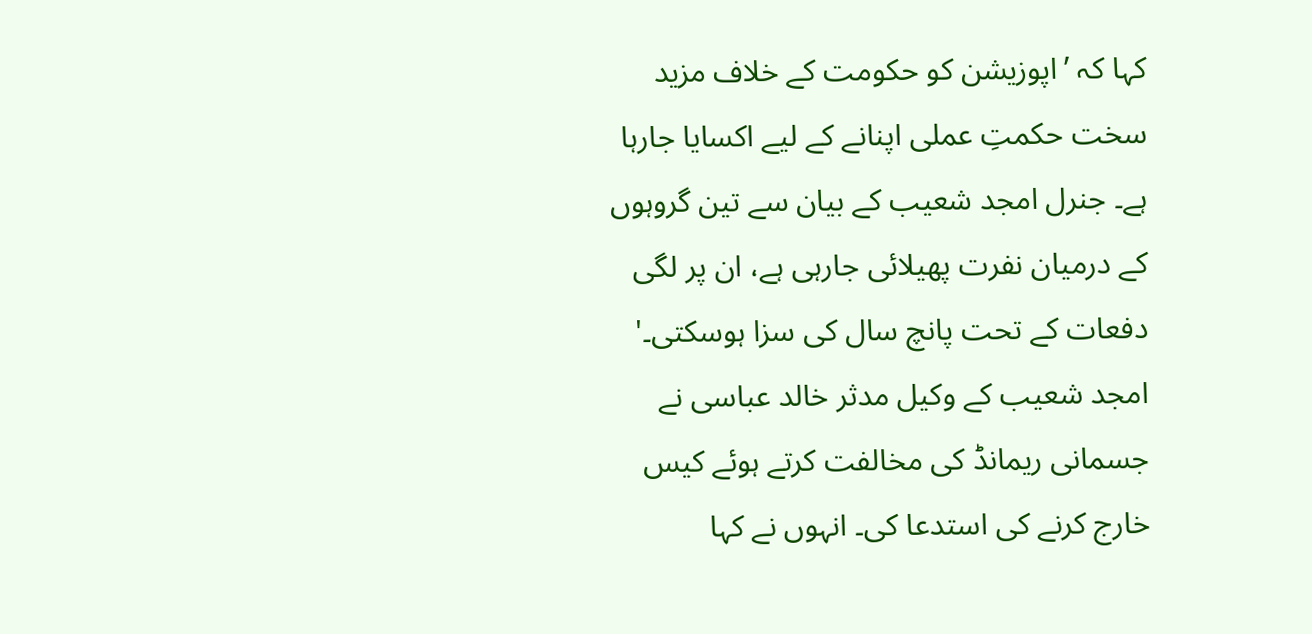کہا کہ ’اپوزیشن کو حکومت کے خلاف مزید سخت حکمتِ عملی اپنانے کے لیے اکسایا جارہا ہے۔ جنرل امجد شعیب کے بیان سے تین گروہوں کے درمیان نفرت پھیلائی جارہی ہے، ان پر لگی دفعات کے تحت پانچ سال کی سزا ہوسکتی۔'
امجد شعیب کے وکیل مدثر خالد عباسی نے جسمانی ریمانڈ کی مخالفت کرتے ہوئے کیس خارج کرنے کی استدعا کی۔ انہوں نے کہا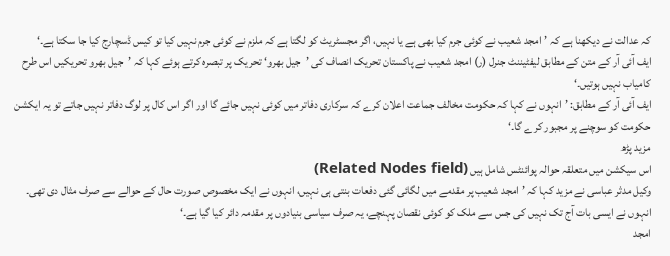کہ عدالت نے دیکھنا ہے کہ ’امجد شعیب نے کوئی جرم کیا بھی ہے یا نہیں، اگر مجسٹریٹ کو لگتا ہے کہ ملزم نے کوئی جرم نہیں کیا تو کیس ڈسچارج کیا جا سکتا ہے۔‘
ایف آئی آر کے متن کے مطابق لیفٹیننٹ جنرل (ر) امجد شعیب نے پاکستان تحریک انصاف کی ’جیل بھرو‘ تحریک پر تبصرہ کرتے ہوئے کہا کہ ’جیل بھرو تحریکیں اس طرح کامیاب نہیں ہوتیں۔‘
ایف آئی آر کے مطابق: ’انہوں نے کہا کہ حکومت مخالف جماعت اعلان کرے کہ سرکاری دفاتر میں کوئی نہیں جائے گا اور اگر اس کال پر لوگ دفاتر نہیں جاتے تو یہ ایکشن حکومت کو سوچنے پر مجبور کرے گا۔‘
مزید پڑھ
اس سیکشن میں متعلقہ حوالہ پوائنٹس شامل ہیں (Related Nodes field)
وکیل مدثر عباسی نے مزید کہا کہ ’امجد شعیب پر مقدمے میں لگائی گئی دفعات بنتی ہی نہیں، انہوں نے ایک مخصوص صورت حال کے حوالے سے صرف مثال دی تھی۔ انہوں نے ایسی بات آج تک نہیں کی جس سے ملک کو کوئی نقصان پہنچے، یہ صرف سیاسی بنیادوں پر مقدمہ دائر کیا گیا ہے۔‘
امجد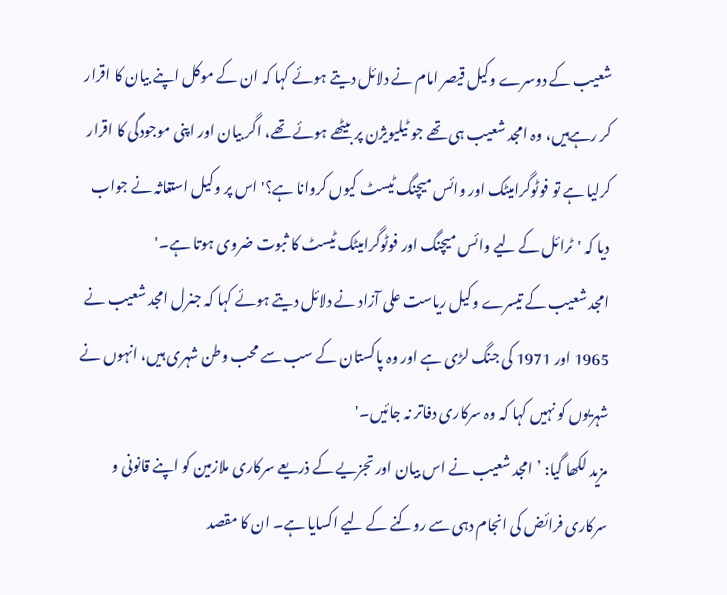شعیب کے دوسرے وکیل قیصر امام نے دلائل دیتے ہوئے کہا کہ ان کے موکل اپنے بیان کا اقرار کر رہےہیں، وہ امجد شعیب ہی تھے جو ٹیلیویژن پر بیٹھے ہوئے تھے، اگر بیان اور اپنی موجودگی کا اقرار کرلیا ہے تو فوٹوگرامیٹک اور وائس میچنگ ٹیسٹ کیوں کروانا ہے؟' اس پر وکیل استغاثہ نے جواب دیا کہ 'ٹرائل کے لیے وائس میچنگ اور فوٹوگرامیٹک ٹیسٹ کا ثبوت ضروی ہوتا ہے۔'
امجد شعیب کے تیسرے وکیل ریاست علی آزاد نے دلائل دیتے ہوئے کہا کہ جنرل امجد شعیب نے 1965 اور 1971 کی جنگ لڑی ہے اور وہ پاکستان کے سب سے محب وطن شہری ہیں، انہوں نے شہریوں کو نہیں کہا کہ وہ سرکاری دفاتر نہ جائیں۔'
مزید لکھا گیا: ’امجد شعیب نے اس بیان اور تجزیے کے ذریعے سرکاری ملازمین کو اپنے قانونی و سرکاری فرائض کی انجام دہی سے روکنے کے لیے اکسایا ہے۔ ان کا مقصد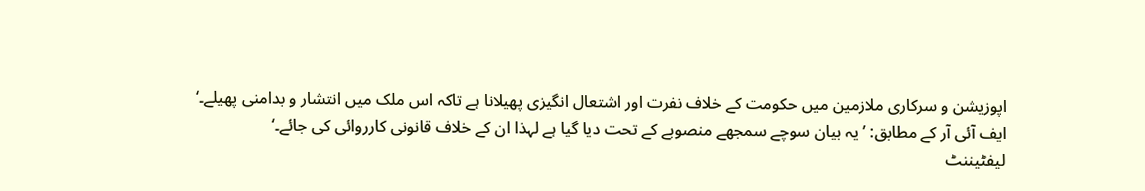اپوزیشن و سرکاری ملازمین میں حکومت کے خلاف نفرت اور اشتعال انگیزی پھیلانا ہے تاکہ اس ملک میں انتشار و بدامنی پھیلے۔‘
ایف آئی آر کے مطابق: ’یہ بیان سوچے سمجھے منصوبے کے تحت دیا گیا ہے لہذا ان کے خلاف قانونی کارروائی کی جائے۔‘
لیفٹیننٹ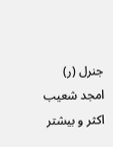جنرل (ر) امجد شعیب اکثر و بیشتر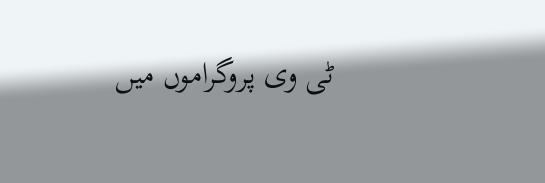ٹی وی پروگراموں میں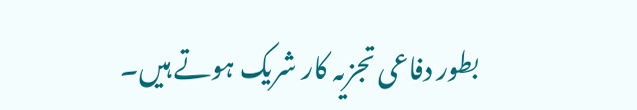بطور دفاعی تجزیہ کار شریک ہوتے ہیں۔